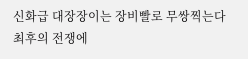신화급 대장장이는 장비빨로 무쌍찍는다
최후의 전쟁에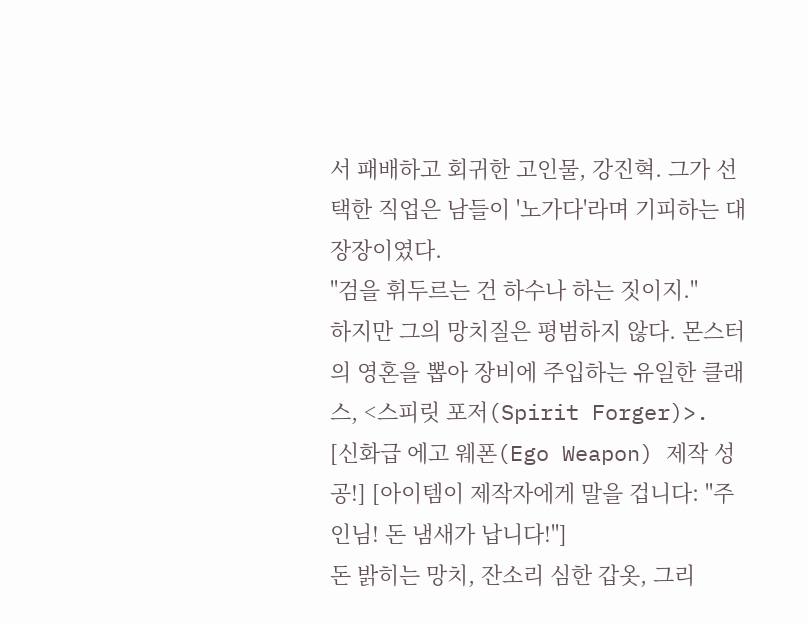서 패배하고 회귀한 고인물, 강진혁. 그가 선택한 직업은 남들이 '노가다'라며 기피하는 대장장이였다.
"검을 휘두르는 건 하수나 하는 짓이지."
하지만 그의 망치질은 평범하지 않다. 몬스터의 영혼을 뽑아 장비에 주입하는 유일한 클래스, <스피릿 포저(Spirit Forger)>.
[신화급 에고 웨폰(Ego Weapon) 제작 성공!] [아이템이 제작자에게 말을 겁니다: "주인님! 돈 냄새가 납니다!"]
돈 밝히는 망치, 잔소리 심한 갑옷, 그리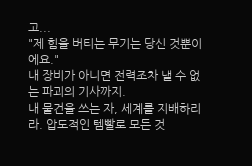고...
"제 힘을 버티는 무기는 당신 것뿐이에요."
내 장비가 아니면 전력조차 낼 수 없는 파괴의 기사까지.
내 물건을 쓰는 자, 세계를 지배하리라. 압도적인 템빨로 모든 것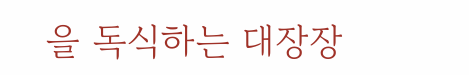을 독식하는 대장장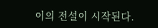이의 전설이 시작된다.